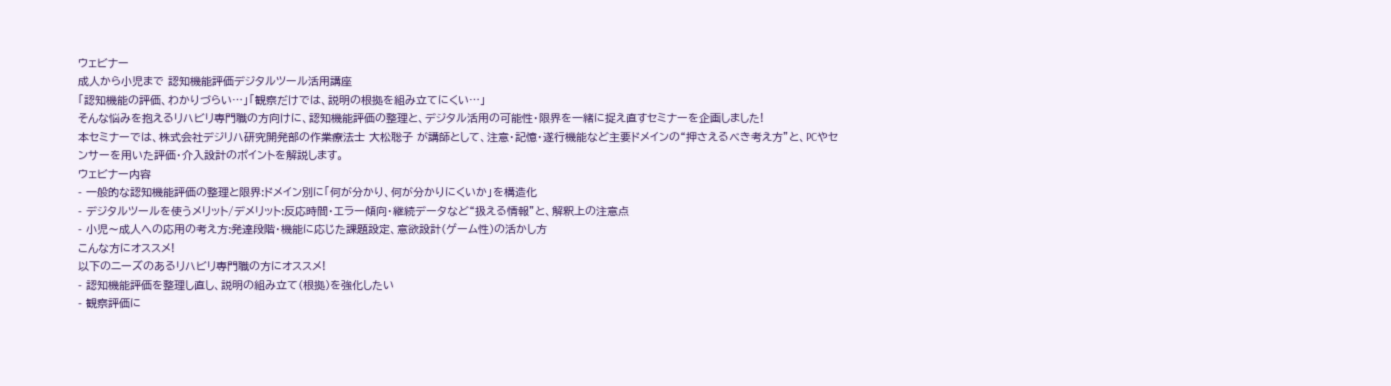ウェビナー
成人から小児まで 認知機能評価デジタルツール活用講座
「認知機能の評価、わかりづらい…」「観察だけでは、説明の根拠を組み立てにくい…」
そんな悩みを抱えるリハビリ専門職の方向けに、認知機能評価の整理と、デジタル活用の可能性・限界を一緒に捉え直すセミナーを企画しました!
本セミナーでは、株式会社デジリハ研究開発部の作業療法士 大松聡子 が講師として、注意・記憶・遂行機能など主要ドメインの“押さえるべき考え方”と、PCやセンサーを用いた評価・介入設計のポイントを解説します。
ウェビナー内容
- 一般的な認知機能評価の整理と限界:ドメイン別に「何が分かり、何が分かりにくいか」を構造化
- デジタルツールを使うメリット/デメリット:反応時間・エラー傾向・継続データなど“扱える情報”と、解釈上の注意点
- 小児〜成人への応用の考え方:発達段階・機能に応じた課題設定、意欲設計(ゲーム性)の活かし方
こんな方にオススメ!
以下のニーズのあるリハビリ専門職の方にオススメ!
- 認知機能評価を整理し直し、説明の組み立て(根拠)を強化したい
- 観察評価に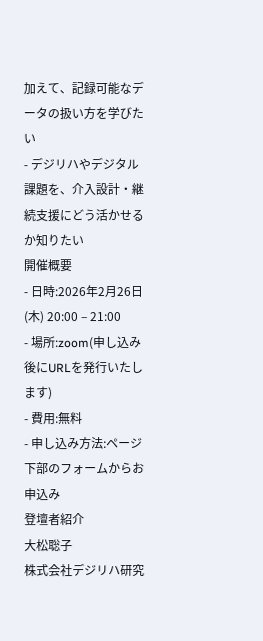加えて、記録可能なデータの扱い方を学びたい
- デジリハやデジタル課題を、介入設計・継続支援にどう活かせるか知りたい
開催概要
- 日時:2026年2月26日(木) 20:00 – 21:00
- 場所:zoom(申し込み後にURLを発行いたします)
- 費用:無料
- 申し込み方法:ページ下部のフォームからお申込み
登壇者紹介
大松聡子
株式会社デジリハ研究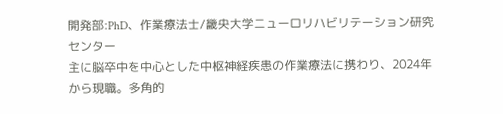開発部:PhD、作業療法士/畿央大学ニューロリハビリテーション研究センター
主に脳卒中を中心とした中枢神経疾患の作業療法に携わり、2024年から現職。多角的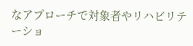なアプローチで対象者やリハビリテーショ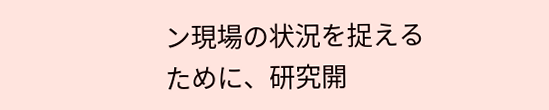ン現場の状況を捉えるために、研究開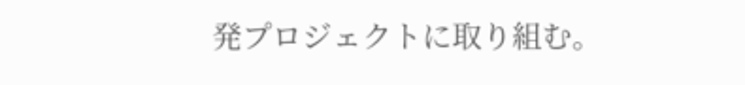発プロジェクトに取り組む。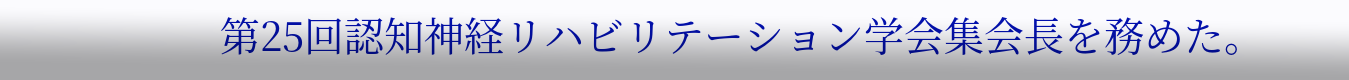第25回認知神経リハビリテーション学会集会長を務めた。